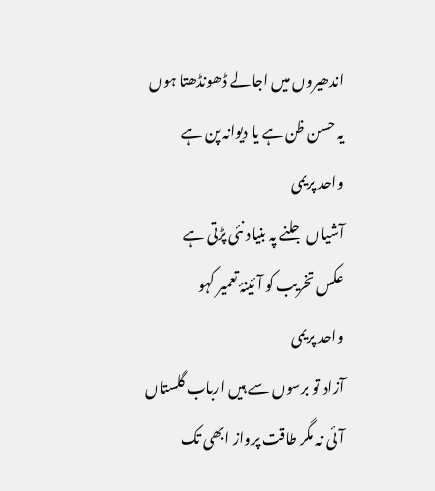اندھیروں میں اجالے ڈھونڈھتا ہوں
یہ حسن ظن ہے یا دیوانہ پن ہے
واحد پریمی
آشیاں جلنے پہ بنیاد نئی پڑتی ہے
عکس تخریب کو آئینۂ تعمیر کہو
واحد پریمی
آزاد تو برسوں سے ہیں ارباب گلستاں
آئی نہ مگر طاقت پرواز ابھی تک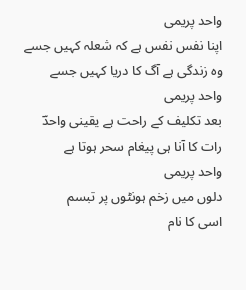واحد پریمی
اپنا نفس نفس ہے کہ شعلہ کہیں جسے
وہ زندگی ہے آگ کا دریا کہیں جسے
واحد پریمی
بعد تکلیف کے راحت ہے یقینی واحدؔ
رات کا آنا ہی پیغام سحر ہوتا ہے
واحد پریمی
دلوں میں زخم ہونٹوں پر تبسم
اسی کا نام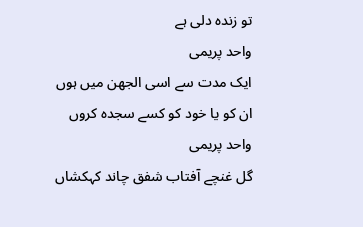تو زندہ دلی ہے
واحد پریمی
ایک مدت سے اسی الجھن میں ہوں
ان کو یا خود کو کسے سجدہ کروں
واحد پریمی
گل غنچے آفتاب شفق چاند کہکشاں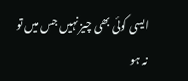ایسی کوئی بھی چیز نہیں جس میں تو نہ ہو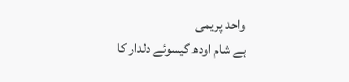واحد پریمی
ہے شام اودھ گیسوئے دلدار کا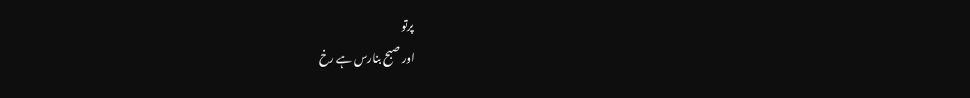پرتو
اور صبح بنارس ہے رخ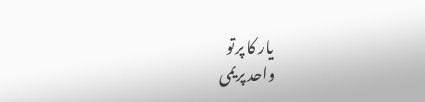یار کا پرتو
واحد پریمی